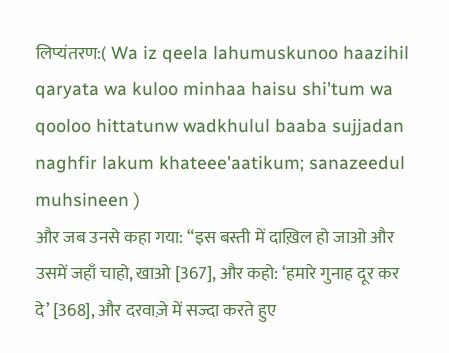लिप्यंतरण:( Wa iz qeela lahumuskunoo haazihil qaryata wa kuloo minhaa haisu shi'tum wa qooloo hittatunw wadkhulul baaba sujjadan naghfir lakum khateee'aatikum; sanazeedul muhsineen )
और जब उनसे कहा गया: “इस बस्ती में दाख़िल हो जाओ और उसमें जहाँ चाहो, खाओ [367], और कहो: ‘हमारे गुनाह दूर कर दे’ [368], और दरवाज़े में सज्दा करते हुए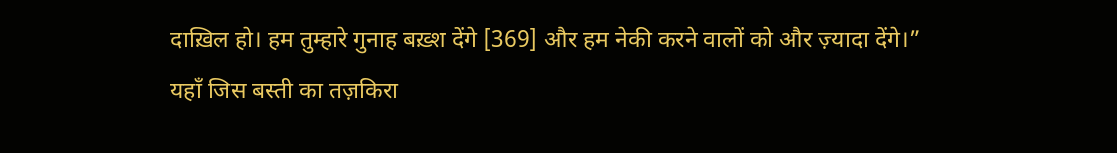दाख़िल हो। हम तुम्हारे गुनाह बख़्श देंगे [369] और हम नेकी करने वालों को और ज़्यादा देंगे।”
यहाँ जिस बस्ती का तज़किरा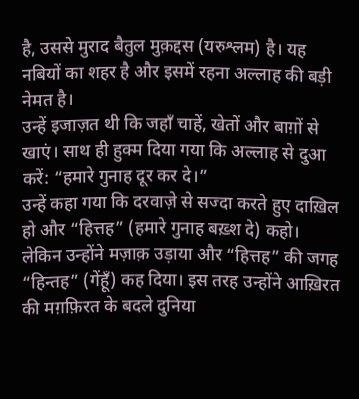है, उससे मुराद बैतुल मुक़द्दस (यरुश्लम) है। यह नबियों का शहर है और इसमें रहना अल्लाह की बड़ी नेमत है।
उन्हें इजाज़त थी कि जहाँ चाहें, खेतों और बाग़ों से खाएं। साथ ही हुक्म दिया गया कि अल्लाह से दुआ करें: “हमारे गुनाह दूर कर दे।”
उन्हें कहा गया कि दरवाज़े से सज्दा करते हुए दाख़िल हो और “हित्तह” (हमारे गुनाह बख़्श दे) कहो। लेकिन उन्होंने मज़ाक़ उड़ाया और “हित्तह” की जगह “हिन्तह” (गेंहूँ) कह दिया। इस तरह उन्होंने आख़िरत की मग़फ़िरत के बदले दुनिया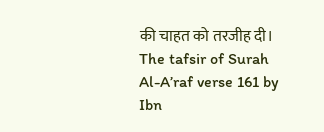की चाहत को तरजीह दी।
The tafsir of Surah Al-A’raf verse 161 by Ibn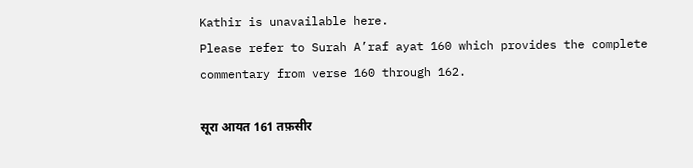Kathir is unavailable here.
Please refer to Surah A’raf ayat 160 which provides the complete commentary from verse 160 through 162.

सूरा आयत 161 तफ़सीर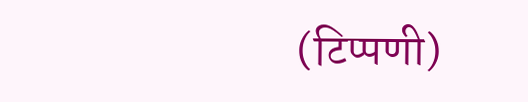(टिप्पणी)